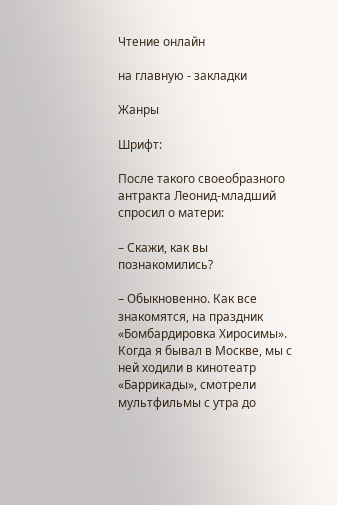Чтение онлайн

на главную - закладки

Жанры

Шрифт:

После такого своеобразного антракта Леонид-младший спросил о матери:

– Скажи, как вы познакомились?

– Обыкновенно. Как все знакомятся, на праздник «Бомбардировка Хиросимы». Когда я бывал в Москве, мы с ней ходили в кинотеатр «Баррикады», смотрели мультфильмы с утра до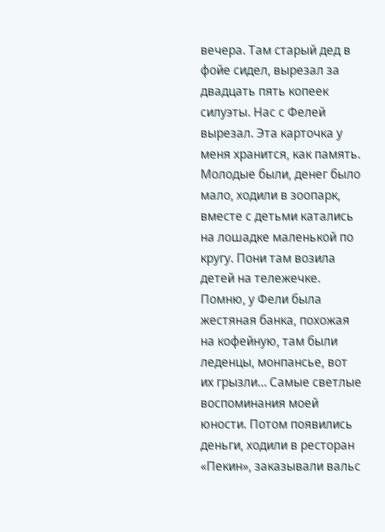вечера. Там старый дед в фойе сидел, вырезал за двадцать пять копеек силуэты. Нас с Фелей вырезал. Эта карточка у меня хранится, как память. Молодые были, денег было мало, ходили в зоопарк, вместе с детьми катались на лошадке маленькой по кругу. Пони там возила детей на тележечке. Помню, у Фели была жестяная банка, похожая на кофейную, там были леденцы, монпансье, вот их грызли… Самые светлые воспоминания моей юности. Потом появились деньги, ходили в ресторан «Пекин», заказывали вальс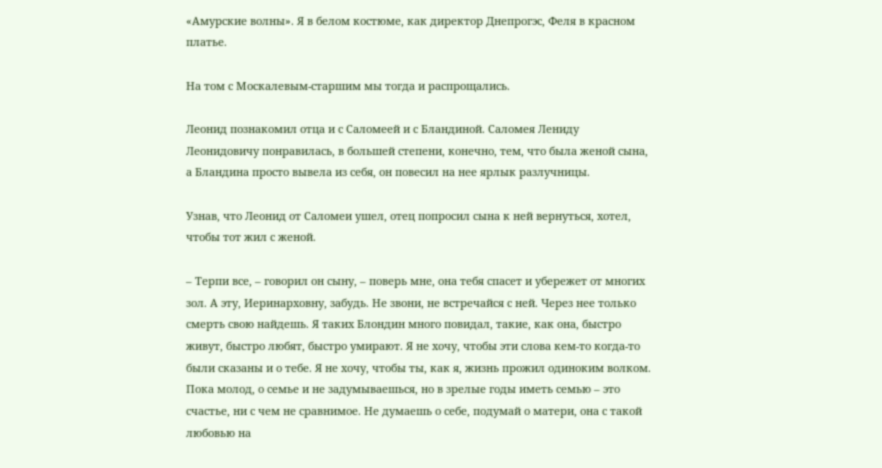«Амурские волны». Я в белом костюме, как директор Днепрогэс, Феля в красном платье.

На том с Москалевым-старшим мы тогда и распрощались.

Леонид познакомил отца и с Саломеей и с Бландиной. Саломея Лениду Леонидовичу понравилась, в большей степени, конечно, тем, что была женой сына, а Бландина просто вывела из себя, он повесил на нее ярлык разлучницы.

Узнав, что Леонид от Саломеи ушел, отец попросил сына к ней вернуться, хотел, чтобы тот жил с женой.

– Терпи все, – говорил он сыну, – поверь мне, она тебя спасет и убережет от многих зол. А эту, Иеринарховну, забудь. Не звони, не встречайся с ней. Через нее только смерть свою найдешь. Я таких Блондин много повидал, такие, как она, быстро живут, быстро любят, быстро умирают. Я не хочу, чтобы эти слова кем-то когда-то были сказаны и о тебе. Я не хочу, чтобы ты, как я, жизнь прожил одиноким волком. Пока молод, о семье и не задумываешься, но в зрелые годы иметь семью – это счастье, ни с чем не сравнимое. Не думаешь о себе, подумай о матери, она с такой любовью на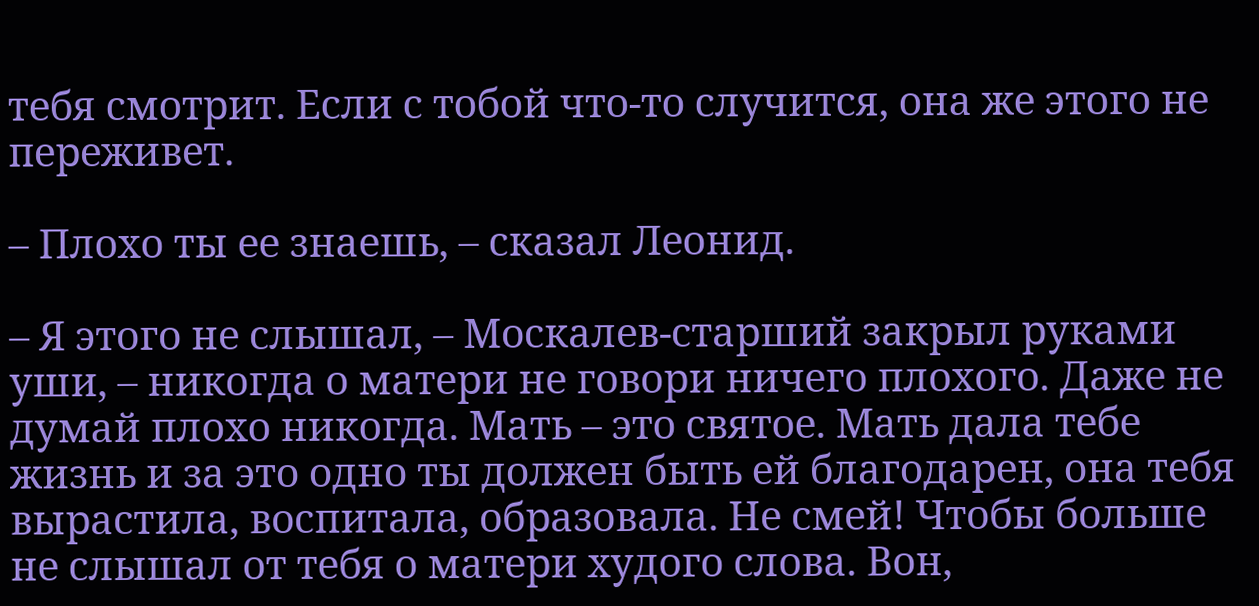тебя смотрит. Если с тобой что-то случится, она же этого не переживет.

– Плохо ты ее знаешь, – сказал Леонид.

– Я этого не слышал, – Москалев-старший закрыл руками уши, – никогда о матери не говори ничего плохого. Даже не думай плохо никогда. Мать – это святое. Мать дала тебе жизнь и за это одно ты должен быть ей благодарен, она тебя вырастила, воспитала, образовала. Не смей! Чтобы больше не слышал от тебя о матери худого слова. Вон,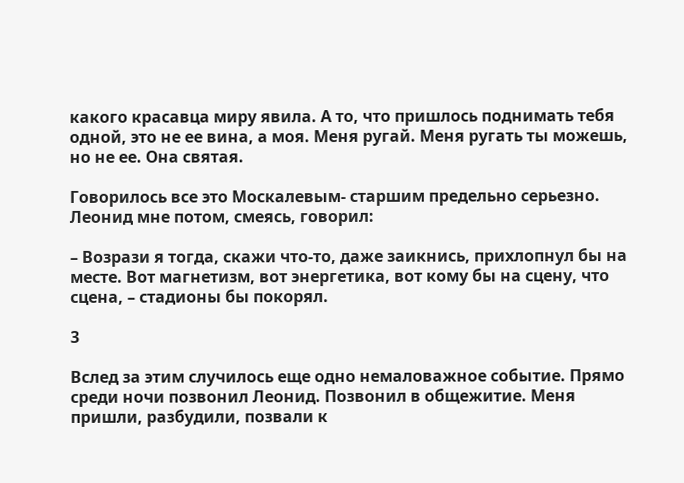какого красавца миру явила. А то, что пришлось поднимать тебя одной, это не ее вина, а моя. Меня ругай. Меня ругать ты можешь, но не ее. Она святая.

Говорилось все это Москалевым- старшим предельно серьезно. Леонид мне потом, смеясь, говорил:

– Возрази я тогда, скажи что-то, даже заикнись, прихлопнул бы на месте. Вот магнетизм, вот энергетика, вот кому бы на сцену, что сцена, – стадионы бы покорял.

3

Вслед за этим случилось еще одно немаловажное событие. Прямо среди ночи позвонил Леонид. Позвонил в общежитие. Меня пришли, разбудили, позвали к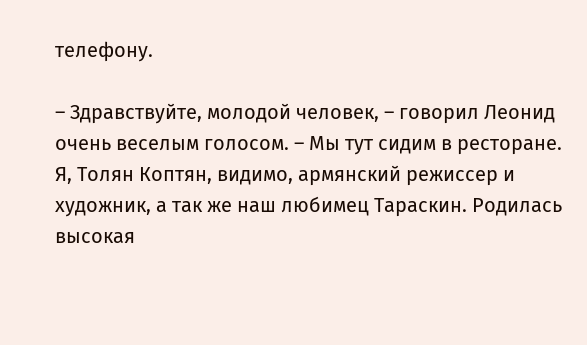телефону.

– Здравствуйте, молодой человек, – говорил Леонид очень веселым голосом. – Мы тут сидим в ресторане. Я, Толян Коптян, видимо, армянский режиссер и художник, а так же наш любимец Тараскин. Родилась высокая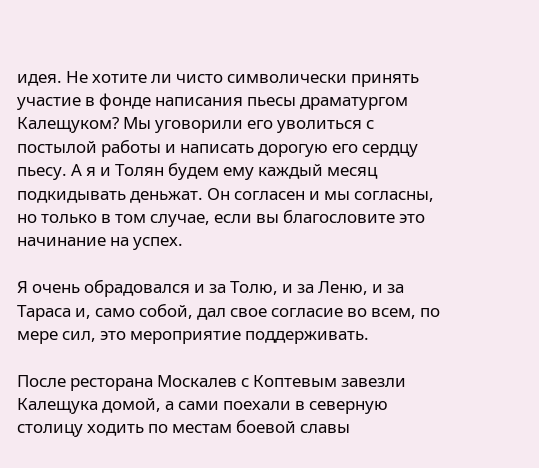идея. Не хотите ли чисто символически принять участие в фонде написания пьесы драматургом Калещуком? Мы уговорили его уволиться с постылой работы и написать дорогую его сердцу пьесу. А я и Толян будем ему каждый месяц подкидывать деньжат. Он согласен и мы согласны, но только в том случае, если вы благословите это начинание на успех.

Я очень обрадовался и за Толю, и за Леню, и за Тараса и, само собой, дал свое согласие во всем, по мере сил, это мероприятие поддерживать.

После ресторана Москалев с Коптевым завезли Калещука домой, а сами поехали в северную столицу ходить по местам боевой славы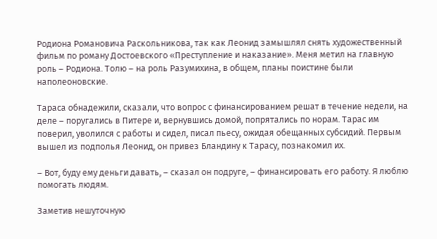Родиона Романовича Раскольникова, так как Леонид замышлял снять художественный фильм по роману Достоевского «Преступление и наказание». Меня метил на главную роль – Родиона. Толю – на роль Разумихина, в общем, планы поистине были наполеоновские.

Тараса обнадежили, сказали, что вопрос с финансированием решат в течение недели, на деле – поругались в Питере и, вернувшись домой, попрятались по норам. Тарас им поверил, уволился с работы и сидел, писал пьесу, ожидая обещанных субсидий. Первым вышел из подполья Леонид, он привез Бландину к Тарасу, познакомил их.

– Вот, буду ему деньги давать, – сказал он подруге, – финансировать его работу. Я люблю помогать людям.

Заметив нешуточную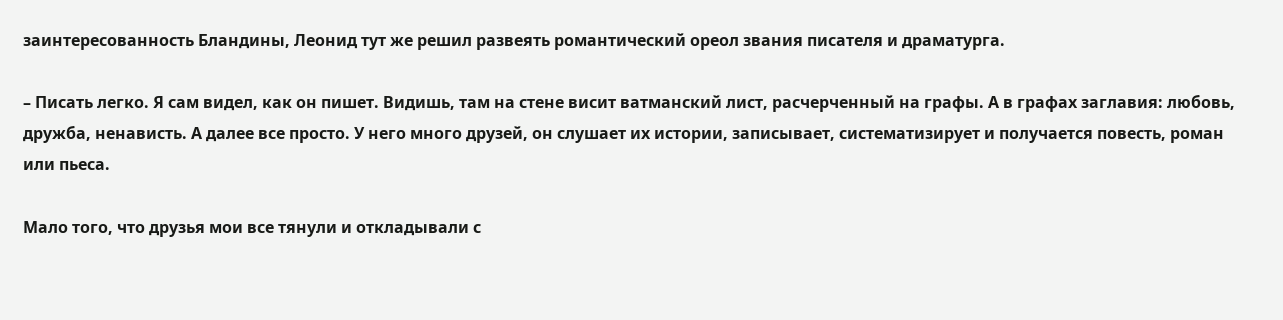заинтересованность Бландины, Леонид тут же решил развеять романтический ореол звания писателя и драматурга.

– Писать легко. Я сам видел, как он пишет. Видишь, там на стене висит ватманский лист, расчерченный на графы. А в графах заглавия: любовь, дружба, ненависть. А далее все просто. У него много друзей, он слушает их истории, записывает, систематизирует и получается повесть, роман или пьеса.

Мало того, что друзья мои все тянули и откладывали с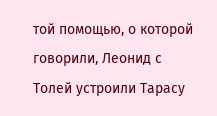той помощью, о которой говорили, Леонид с Толей устроили Тарасу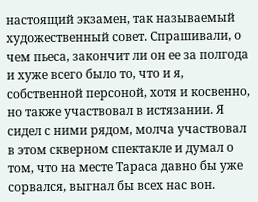настоящий экзамен, так называемый художественный совет. Спрашивали, о чем пьеса, закончит ли он ее за полгода и хуже всего было то, что и я, собственной персоной, хотя и косвенно, но также участвовал в истязании. Я сидел с ними рядом, молча участвовал в этом скверном спектакле и думал о том, что на месте Тараса давно бы уже сорвался, выгнал бы всех нас вон.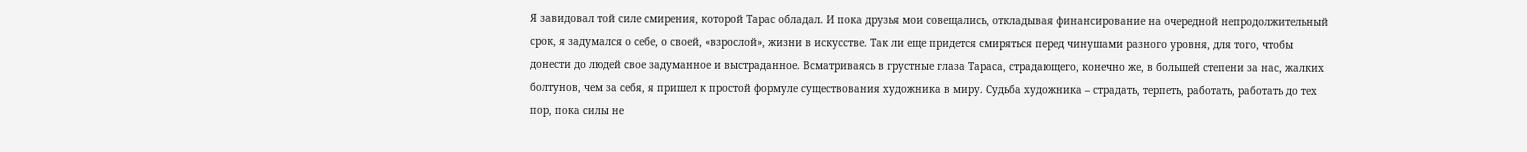Я завидовал той силе смирения, которой Тарас обладал. И пока друзья мои совещались, откладывая финансирование на очередной непродолжительный срок, я задумался о себе, о своей, «взрослой», жизни в искусстве. Так ли еще придется смиряться перед чинушами разного уровня, для того, чтобы донести до людей свое задуманное и выстраданное. Всматриваясь в грустные глаза Тараса, страдающего, конечно же, в большей степени за нас, жалких болтунов, чем за себя, я пришел к простой формуле существования художника в миру. Судьба художника – страдать, терпеть, работать, работать до тех пор, пока силы не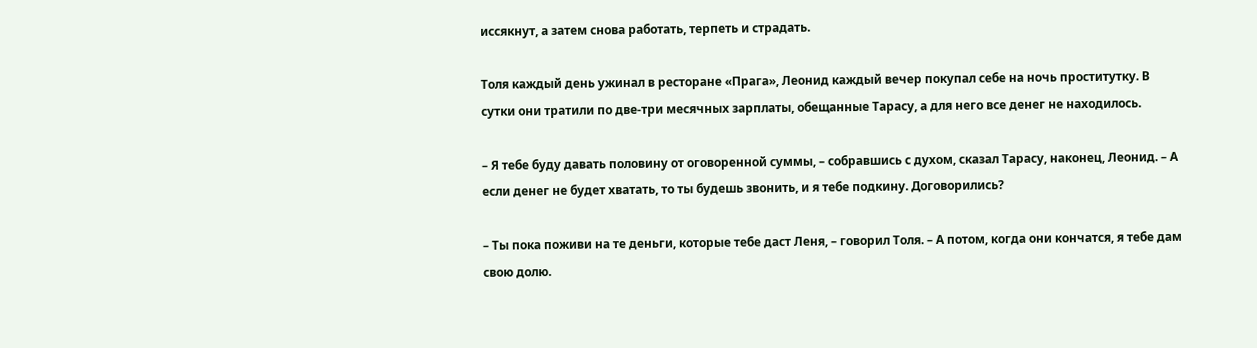иссякнут, а затем снова работать, терпеть и страдать.

Толя каждый день ужинал в ресторане «Прага», Леонид каждый вечер покупал себе на ночь проститутку. В сутки они тратили по две-три месячных зарплаты, обещанные Тарасу, а для него все денег не находилось.

– Я тебе буду давать половину от оговоренной суммы, – собравшись с духом, сказал Тарасу, наконец, Леонид. – А если денег не будет хватать, то ты будешь звонить, и я тебе подкину. Договорились?

– Ты пока поживи на те деньги, которые тебе даст Леня, – говорил Толя. – А потом, когда они кончатся, я тебе дам свою долю.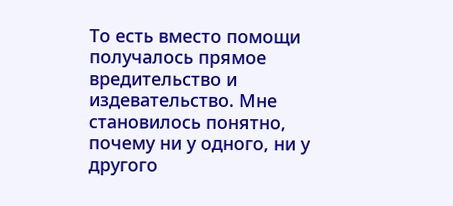То есть вместо помощи получалось прямое вредительство и издевательство. Мне становилось понятно, почему ни у одного, ни у другого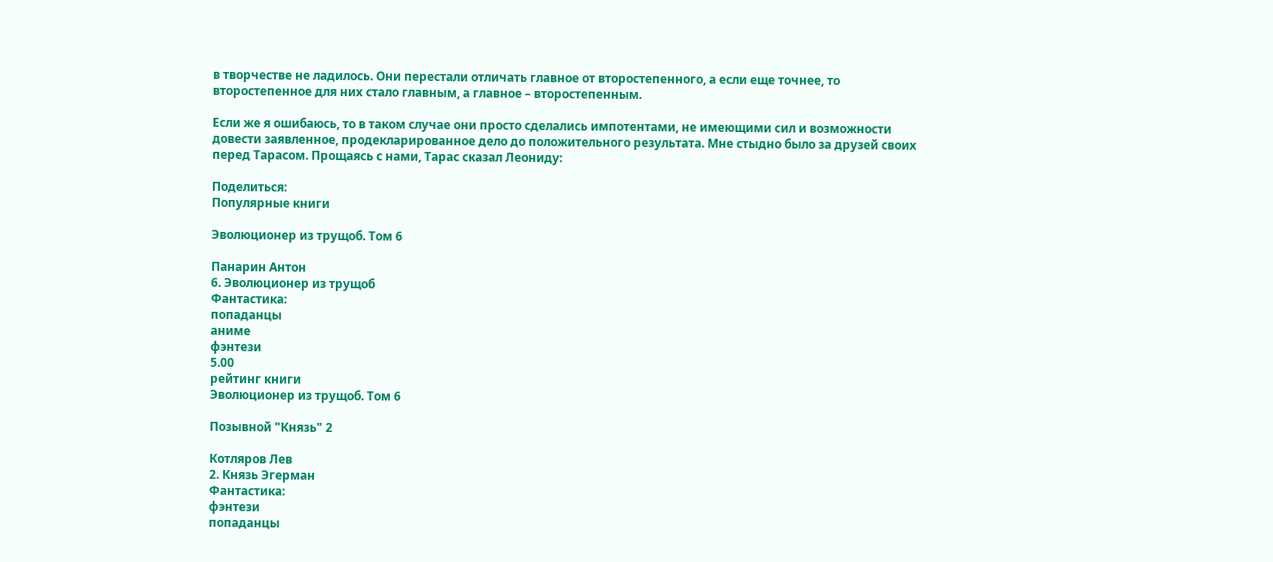в творчестве не ладилось. Они перестали отличать главное от второстепенного, а если еще точнее, то второстепенное для них стало главным, а главное – второстепенным.

Если же я ошибаюсь, то в таком случае они просто сделались импотентами, не имеющими сил и возможности довести заявленное, продекларированное дело до положительного результата. Мне стыдно было за друзей своих перед Тарасом. Прощаясь с нами, Тарас сказал Леониду:

Поделиться:
Популярные книги

Эволюционер из трущоб. Том 6

Панарин Антон
6. Эволюционер из трущоб
Фантастика:
попаданцы
аниме
фэнтези
5.00
рейтинг книги
Эволюционер из трущоб. Том 6

Позывной "Князь" 2

Котляров Лев
2. Князь Эгерман
Фантастика:
фэнтези
попаданцы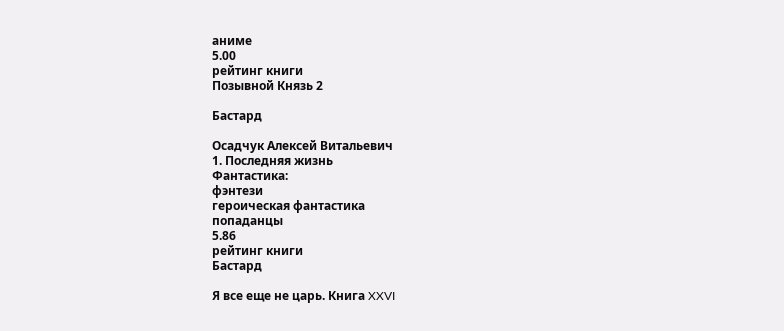аниме
5.00
рейтинг книги
Позывной Князь 2

Бастард

Осадчук Алексей Витальевич
1. Последняя жизнь
Фантастика:
фэнтези
героическая фантастика
попаданцы
5.86
рейтинг книги
Бастард

Я все еще не царь. Книга XXVI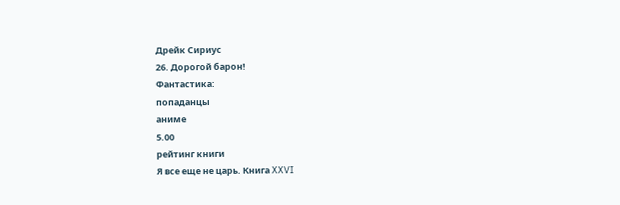Дрейк Сириус
26. Дорогой барон!
Фантастика:
попаданцы
аниме
5.00
рейтинг книги
Я все еще не царь. Книга XXVI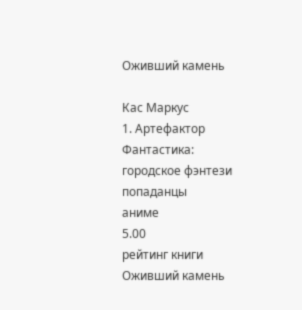Оживший камень

Кас Маркус
1. Артефактор
Фантастика:
городское фэнтези
попаданцы
аниме
5.00
рейтинг книги
Оживший камень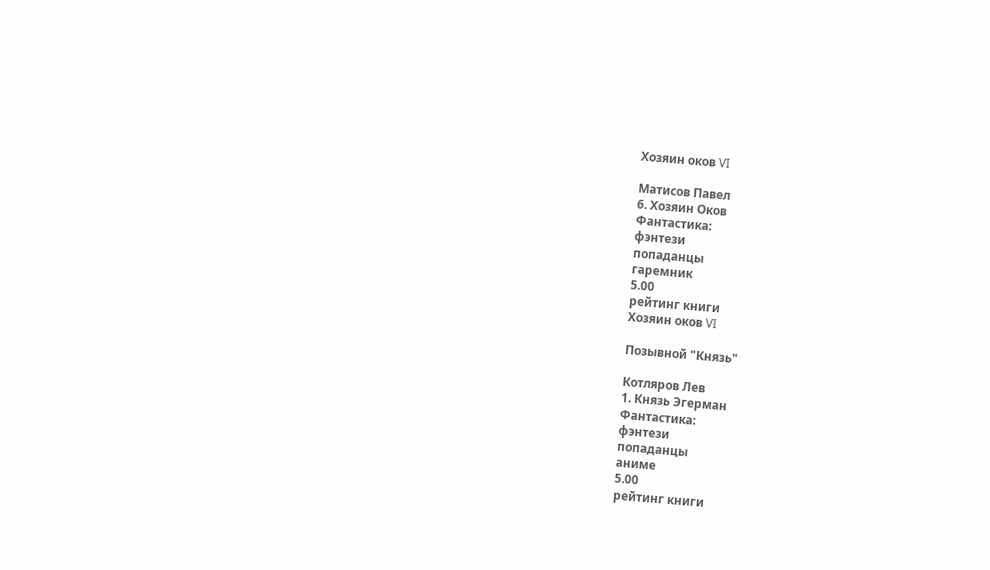Хозяин оков VI

Матисов Павел
6. Хозяин Оков
Фантастика:
фэнтези
попаданцы
гаремник
5.00
рейтинг книги
Хозяин оков VI

Позывной "Князь"

Котляров Лев
1. Князь Эгерман
Фантастика:
фэнтези
попаданцы
аниме
5.00
рейтинг книги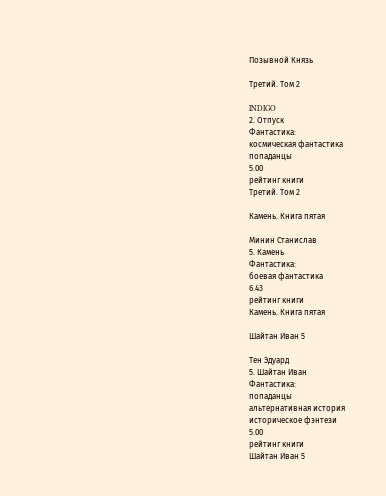Позывной Князь

Третий. Том 2

INDIGO
2. Отпуск
Фантастика:
космическая фантастика
попаданцы
5.00
рейтинг книги
Третий. Том 2

Камень. Книга пятая

Минин Станислав
5. Камень
Фантастика:
боевая фантастика
6.43
рейтинг книги
Камень. Книга пятая

Шайтан Иван 5

Тен Эдуард
5. Шайтан Иван
Фантастика:
попаданцы
альтернативная история
историческое фэнтези
5.00
рейтинг книги
Шайтан Иван 5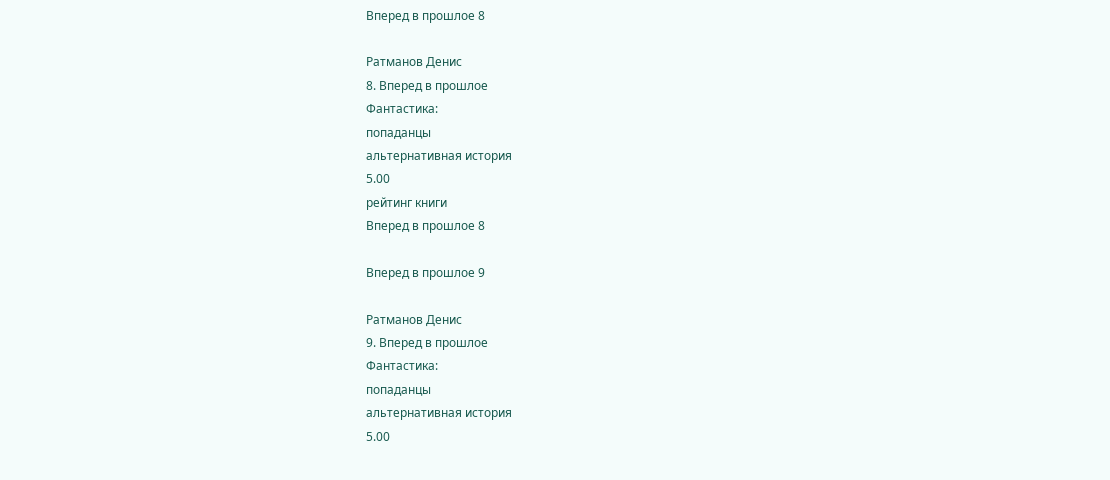Вперед в прошлое 8

Ратманов Денис
8. Вперед в прошлое
Фантастика:
попаданцы
альтернативная история
5.00
рейтинг книги
Вперед в прошлое 8

Вперед в прошлое 9

Ратманов Денис
9. Вперед в прошлое
Фантастика:
попаданцы
альтернативная история
5.00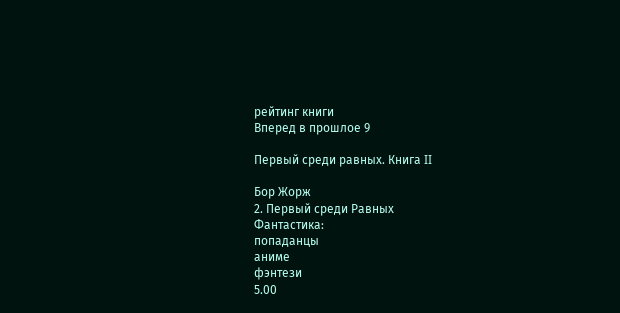рейтинг книги
Вперед в прошлое 9

Первый среди равных. Книга II

Бор Жорж
2. Первый среди Равных
Фантастика:
попаданцы
аниме
фэнтези
5.00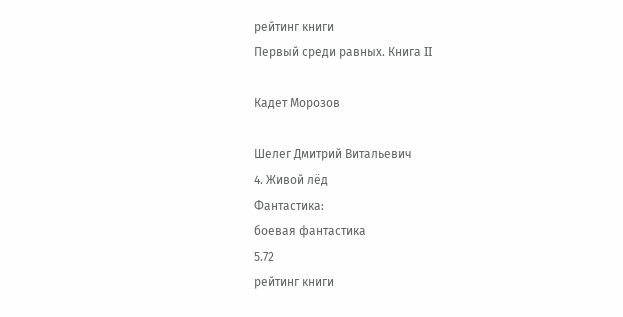рейтинг книги
Первый среди равных. Книга II

Кадет Морозов

Шелег Дмитрий Витальевич
4. Живой лёд
Фантастика:
боевая фантастика
5.72
рейтинг книги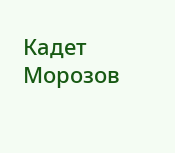Кадет Морозов